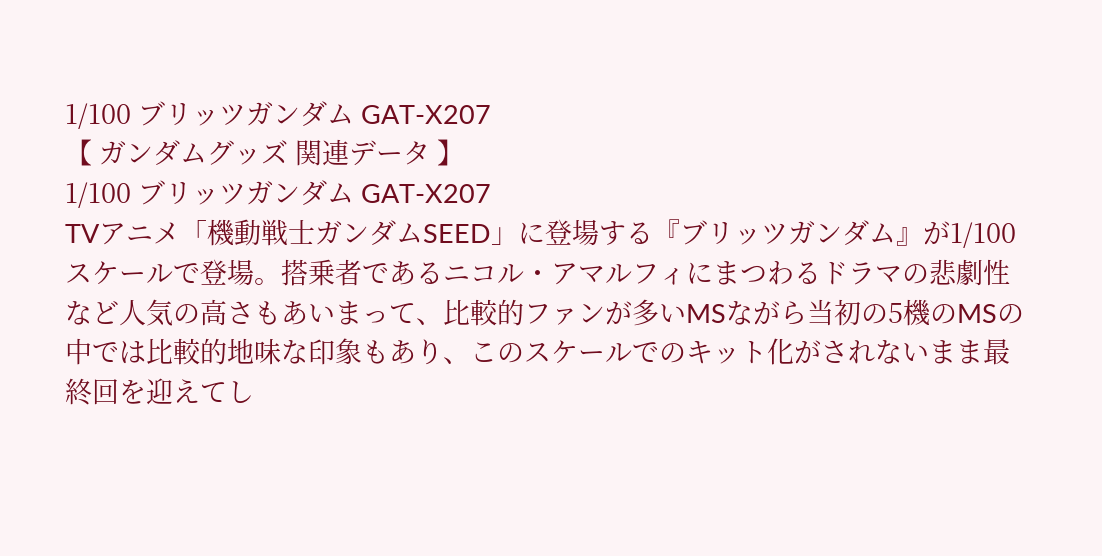1/100 ブリッツガンダム GAT-X207
【 ガンダムグッズ 関連データ 】
1/100 ブリッツガンダム GAT-X207
TVアニメ「機動戦士ガンダムSEED」に登場する『ブリッツガンダム』が1/100スケールで登場。搭乗者であるニコル・アマルフィにまつわるドラマの悲劇性など人気の高さもあいまって、比較的ファンが多いMSながら当初の5機のMSの中では比較的地味な印象もあり、このスケールでのキット化がされないまま最終回を迎えてし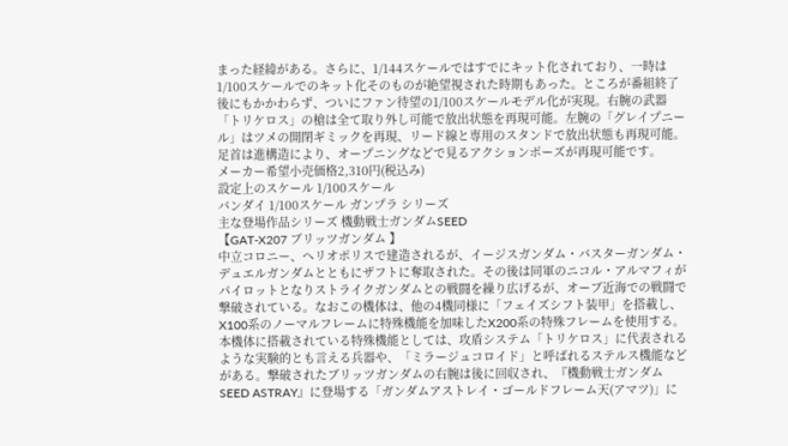まった経緯がある。さらに、1/144スケールではすでにキット化されており、一時は1/100スケールでのキット化そのものが絶望視された時期もあった。ところが番組終了後にもかかわらず、ついにファン待望の1/100スケールモデル化が実現。右腕の武器「トリケロス」の槍は全て取り外し可能で放出状態を再現可能。左腕の「グレイプニール」はツメの開閉ギミックを再現、リード線と専用のスタンドで放出状態も再現可能。足首は進構造により、オープニングなどで見るアクションポーズが再現可能です。
メーカー希望小売価格2,310円(税込み)
設定上のスケール 1/100スケール
バンダイ 1/100スケール ガンプラ シリーズ
主な登場作品シリーズ 機動戦士ガンダムSEED
【GAT-X207 ブリッツガンダム 】
中立コロニー、へリオポリスで建造されるが、イージスガンダム・バスターガンダム・デュエルガンダムとともにザフトに奪取された。その後は同軍のニコル・アルマフィがパイロットとなりストライクガンダムとの戦闘を繰り広げるが、オーブ近海での戦闘で撃破されている。なおこの機体は、他の4機同様に「フェイズシフト装甲」を搭載し、X100系のノーマルフレームに特殊機能を加味したX200系の特殊フレームを使用する。本機体に搭載されている特殊機能としては、攻盾システム「トリケロス」に代表されるような実験的とも言える兵器や、「ミラージュコロイド」と呼ばれるステルス機能などがある。撃破されたブリッツガンダムの右腕は後に回収され、『機動戦士ガンダムSEED ASTRAY』に登場する「ガンダムアストレイ・ゴールドフレーム天(アマツ)」に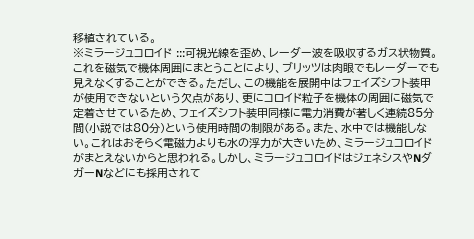移植されている。
※ミラージュコロイド :::可視光線を歪め、レーダー波を吸収するガス状物質。これを磁気で機体周囲にまとうことにより、ブリッツは肉眼でもレーダーでも見えなくすることができる。ただし、この機能を展開中はフェイズシフト装甲が使用できないという欠点があり、更にコロイド粒子を機体の周囲に磁気で定着させているため、フェイズシフト装甲同様に電力消費が著しく連続85分間(小説では80分)という使用時間の制限がある。また、水中では機能しない。これはおそらく電磁力よりも水の浮力が大きいため、ミラージュコロイドがまとえないからと思われる。しかし、ミラージュコロイドはジェネシスやNダガーNなどにも採用されて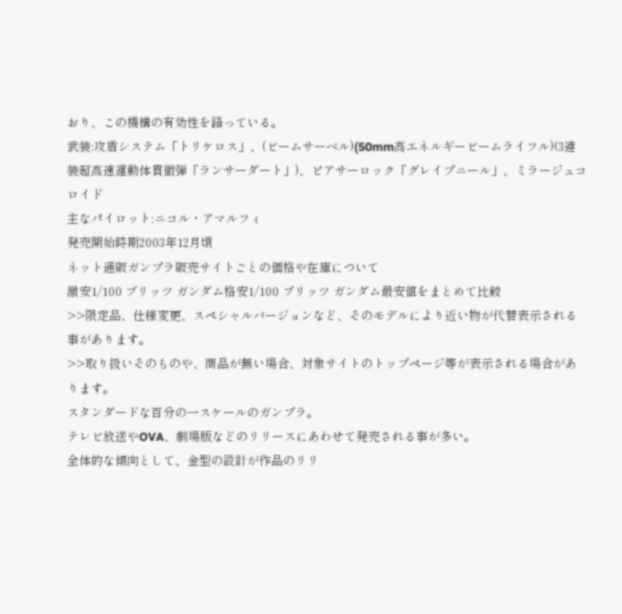おり、この機構の有効性を語っている。
武装:攻盾システム「トリケロス」、(ビームサーベル)(50mm高エネルギービームライフル)(3連装超高速運動体貫徹弾「ランサーダート」)、ピアサーロック「グレイプニール」、ミラージュコロイド
主なパイロット:ニコル・アマルフィ
発売開始時期2003年12月頃
ネット通販ガンプラ販売サイトごとの価格や在庫について
激安1/100 ブリッツ ガンダム格安1/100 ブリッツ ガンダム最安値をまとめて比較
>>限定品、仕様変更、スペシャルバージョンなど、そのモデルにより近い物が代替表示される事があります。
>>取り扱いそのものや、商品が無い場合、対象サイトのトップページ等が表示される場合があります。
スタンダードな百分の一スケールのガンプラ。
テレビ放送やOVA、劇場版などのリリースにあわせて発売される事が多い。
全体的な傾向として、金型の設計が作品のリリ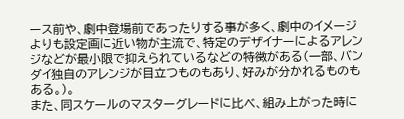ース前や、劇中登場前であったりする事が多く、劇中のイメージよりも設定画に近い物が主流で、特定のデザイナーによるアレンジなどが最小限で抑えられているなどの特徴がある(一部、バンダイ独自のアレンジが目立つものもあり、好みが分かれるものもある。)。
また、同スケールのマスターグレードに比べ、組み上がった時に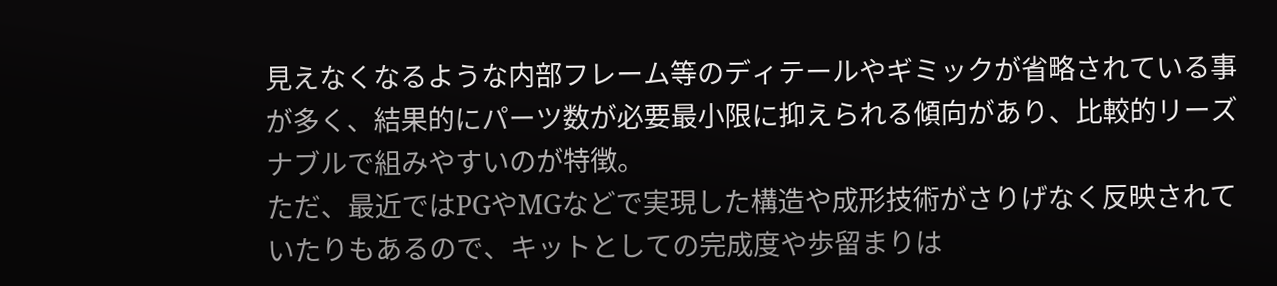見えなくなるような内部フレーム等のディテールやギミックが省略されている事が多く、結果的にパーツ数が必要最小限に抑えられる傾向があり、比較的リーズナブルで組みやすいのが特徴。
ただ、最近ではPGやMGなどで実現した構造や成形技術がさりげなく反映されていたりもあるので、キットとしての完成度や歩留まりは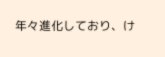年々進化しており、け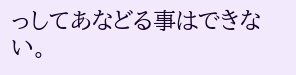っしてあなどる事はできない。